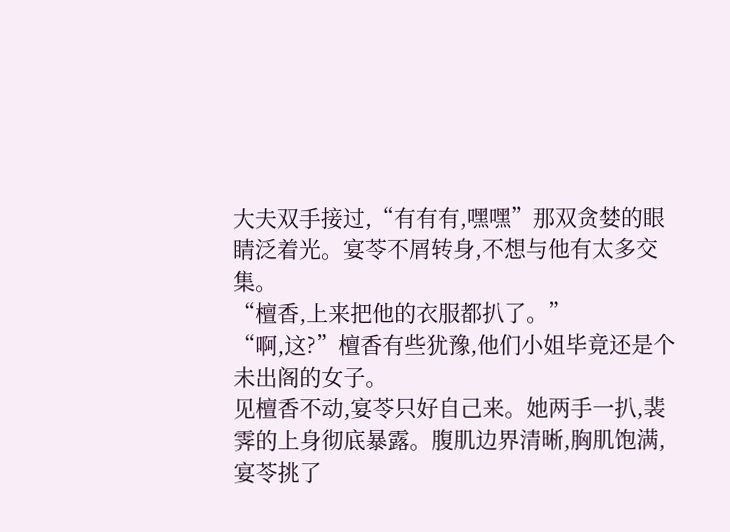大夫双手接过,“有有有,嘿嘿”那双贪婪的眼睛泛着光。宴苓不屑转身,不想与他有太多交集。
“檀香,上来把他的衣服都扒了。”
“啊,这?”檀香有些犹豫,他们小姐毕竟还是个未出阁的女子。
见檀香不动,宴苓只好自己来。她两手一扒,裴霁的上身彻底暴露。腹肌边界清晰,胸肌饱满,宴苓挑了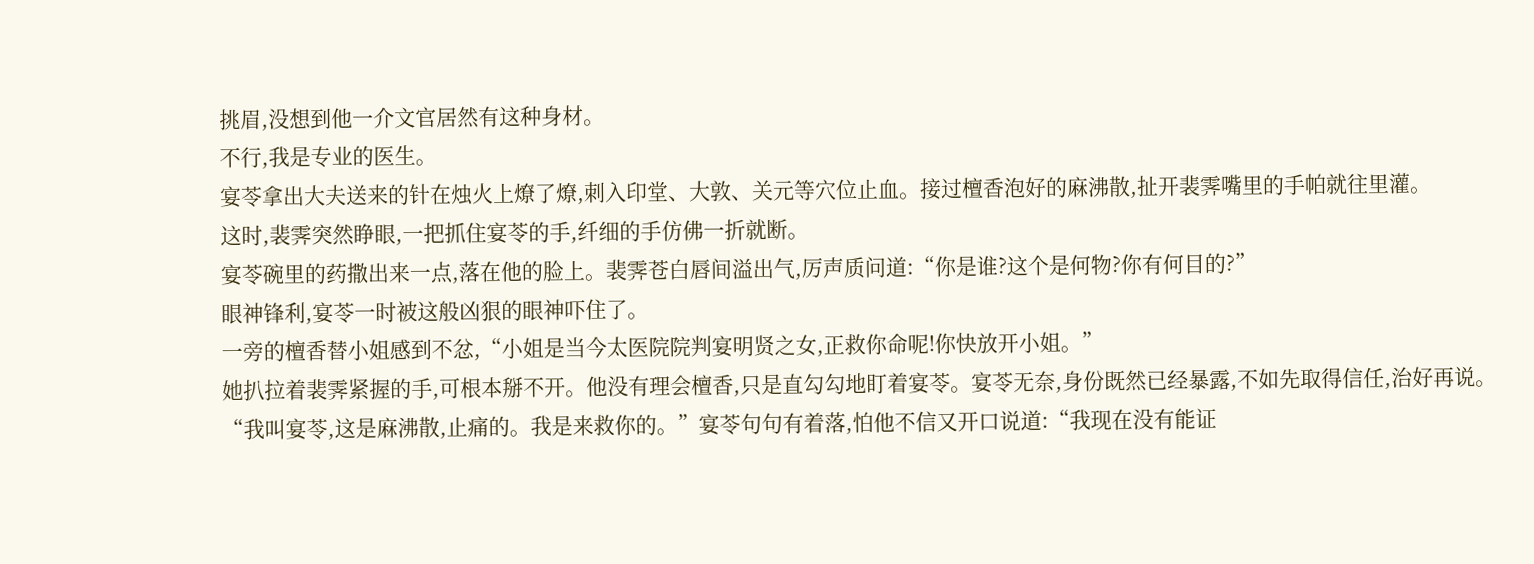挑眉,没想到他一介文官居然有这种身材。
不行,我是专业的医生。
宴苓拿出大夫送来的针在烛火上燎了燎,刺入印堂、大敦、关元等穴位止血。接过檀香泡好的麻沸散,扯开裴霁嘴里的手帕就往里灌。
这时,裴霁突然睁眼,一把抓住宴苓的手,纤细的手仿佛一折就断。
宴苓碗里的药撒出来一点,落在他的脸上。裴霁苍白唇间溢出气,厉声质问道:“你是谁?这个是何物?你有何目的?”
眼神锋利,宴苓一时被这般凶狠的眼神吓住了。
一旁的檀香替小姐感到不忿,“小姐是当今太医院院判宴明贤之女,正救你命呢!你快放开小姐。”
她扒拉着裴霁紧握的手,可根本掰不开。他没有理会檀香,只是直勾勾地盯着宴苓。宴苓无奈,身份既然已经暴露,不如先取得信任,治好再说。
“我叫宴苓,这是麻沸散,止痛的。我是来救你的。”宴苓句句有着落,怕他不信又开口说道:“我现在没有能证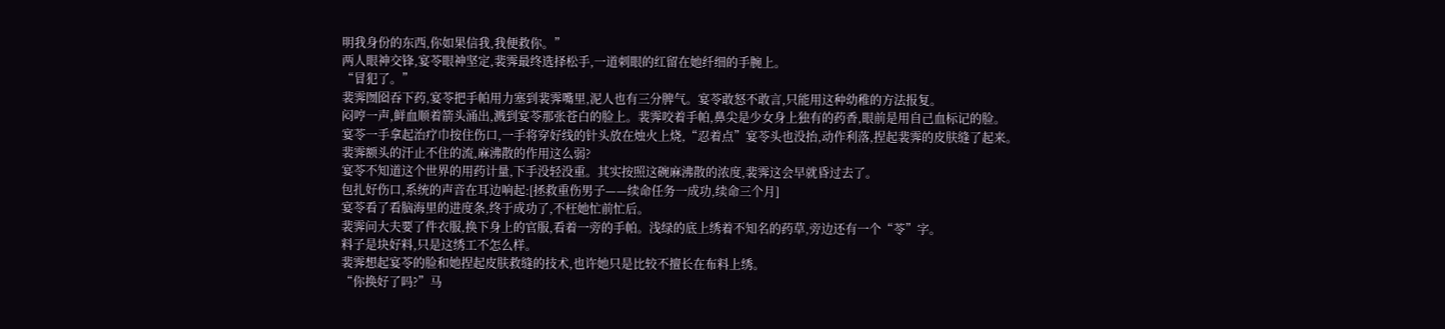明我身份的东西,你如果信我,我便救你。”
两人眼神交锋,宴苓眼神坚定,裴霁最终选择松手,一道刺眼的红留在她纤细的手腕上。
“冒犯了。”
裴霁囫囵吞下药,宴苓把手帕用力塞到裴霁嘴里,泥人也有三分脾气。宴苓敢怒不敢言,只能用这种幼稚的方法报复。
闷哼一声,鲜血顺着箭头涌出,溅到宴苓那张苍白的脸上。裴霁咬着手帕,鼻尖是少女身上独有的药香,眼前是用自己血标记的脸。
宴苓一手拿起治疗巾按住伤口,一手将穿好线的针头放在烛火上烧,“忍着点”宴苓头也没抬,动作利落,捏起裴霁的皮肤缝了起来。
裴霁额头的汗止不住的流,麻沸散的作用这么弱?
宴苓不知道这个世界的用药计量,下手没轻没重。其实按照这碗麻沸散的浓度,裴霁这会早就昏过去了。
包扎好伤口,系统的声音在耳边响起:[拯救重伤男子——续命任务一成功,续命三个月]
宴苓看了看脑海里的进度条,终于成功了,不枉她忙前忙后。
裴霁问大夫要了件衣服,换下身上的官服,看着一旁的手帕。浅绿的底上绣着不知名的药草,旁边还有一个“苓”字。
料子是块好料,只是这绣工不怎么样。
裴霁想起宴苓的脸和她捏起皮肤救缝的技术,也许她只是比较不擅长在布料上绣。
“你换好了吗?”马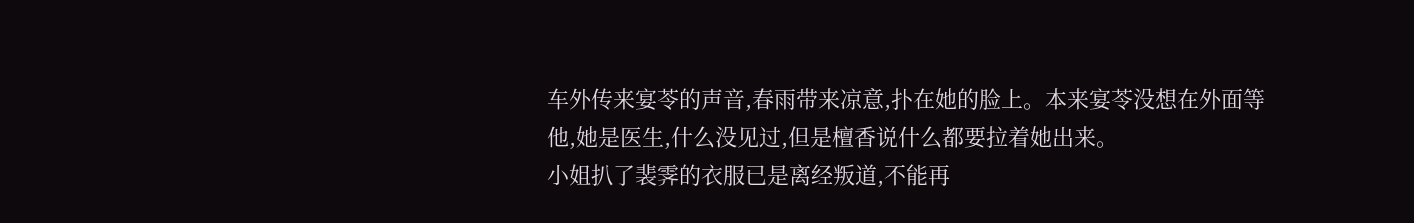车外传来宴苓的声音,春雨带来凉意,扑在她的脸上。本来宴苓没想在外面等他,她是医生,什么没见过,但是檀香说什么都要拉着她出来。
小姐扒了裴霁的衣服已是离经叛道,不能再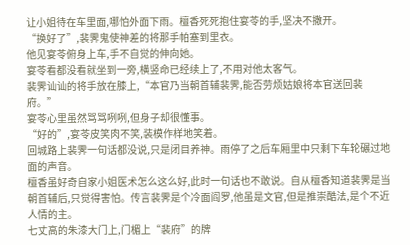让小姐待在车里面,哪怕外面下雨。檀香死死抱住宴苓的手,坚决不撒开。
“换好了”,裴霁鬼使神差的将那手帕塞到里衣。
他见宴苓俯身上车,手不自觉的伸向她。
宴苓看都没看就坐到一旁,横竖命已经续上了,不用对他太客气。
裴霁讪讪的将手放在膝上,“本官乃当朝首辅裴霁,能否劳烦姑娘将本官送回裴府。”
宴苓心里虽然骂骂咧咧,但身子却很懂事。
“好的”,宴苓皮笑肉不笑,装模作样地笑着。
回城路上裴霁一句话都没说,只是闭目养神。雨停了之后车厢里中只剩下车轮碾过地面的声音。
檀香虽好奇自家小姐医术怎么这么好,此时一句话也不敢说。自从檀香知道裴霁是当朝首辅后,只觉得害怕。传言裴霁是个冷面阎罗,他虽是文官,但是推崇酷法,是个不近人情的主。
七丈高的朱漆大门上,门楣上“裴府”的牌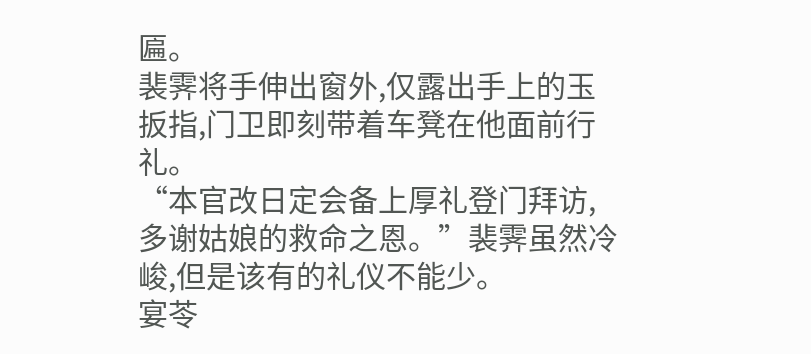匾。
裴霁将手伸出窗外,仅露出手上的玉扳指,门卫即刻带着车凳在他面前行礼。
“本官改日定会备上厚礼登门拜访,多谢姑娘的救命之恩。”裴霁虽然冷峻,但是该有的礼仪不能少。
宴苓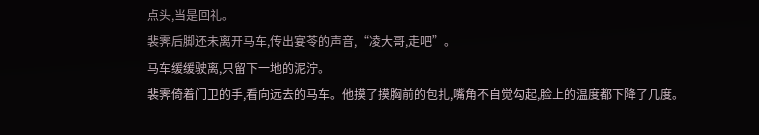点头,当是回礼。
裴霁后脚还未离开马车,传出宴苓的声音,“凌大哥,走吧”。
马车缓缓驶离,只留下一地的泥泞。
裴霁倚着门卫的手,看向远去的马车。他摸了摸胸前的包扎,嘴角不自觉勾起,脸上的温度都下降了几度。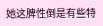她这脾性倒是有些特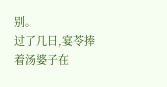别。
过了几日,宴苓捧着汤婆子在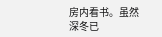房内看书。虽然深冬已